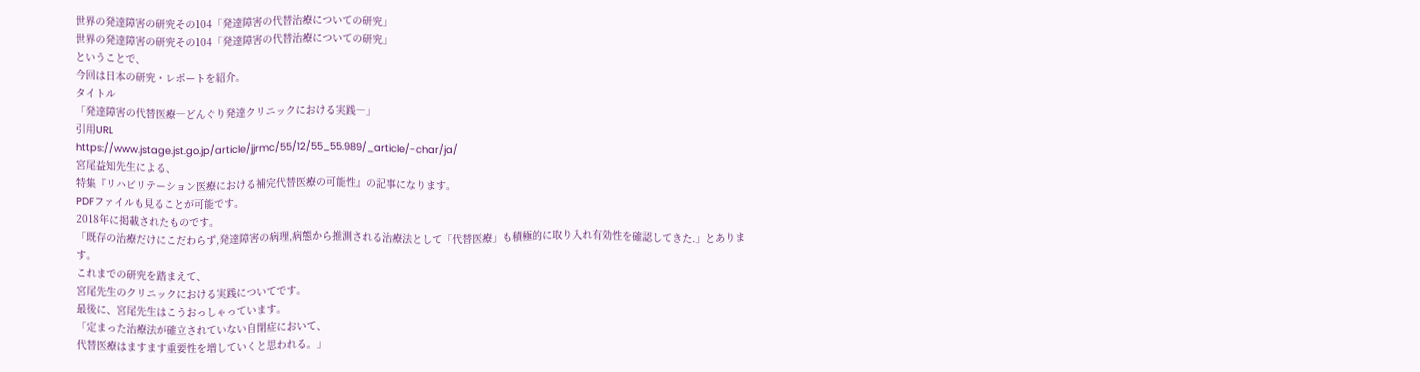世界の発達障害の研究その104「発達障害の代替治療についての研究」
世界の発達障害の研究その104「発達障害の代替治療についての研究」
ということで、
今回は日本の研究・レポートを紹介。
タイトル
「発達障害の代替医療―どんぐり発達クリニックにおける実践―」
引用URL
https://www.jstage.jst.go.jp/article/jjrmc/55/12/55_55.989/_article/-char/ja/
宮尾益知先生による、
特集『リハビリテーション医療における補完代替医療の可能性』の記事になります。
PDFファイルも見ることが可能です。
2018年に掲載されたものです。
「既存の治療だけにこだわらず,発達障害の病理,病態から推測される治療法として「代替医療」も積極的に取り入れ有効性を確認してきた.」とあります。
これまでの研究を踏まえて、
宮尾先生のクリニックにおける実践についてです。
最後に、宮尾先生はこうおっしゃっています。
「定まった治療法が確立されていない自閉症において、
代替医療はますます重要性を増していくと思われる。」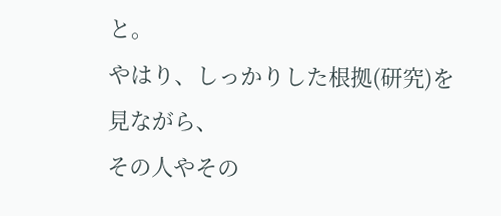と。
やはり、しっかりした根拠(研究)を見ながら、
その人やその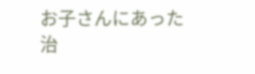お子さんにあった
治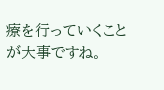療を行っていくことが大事ですね。